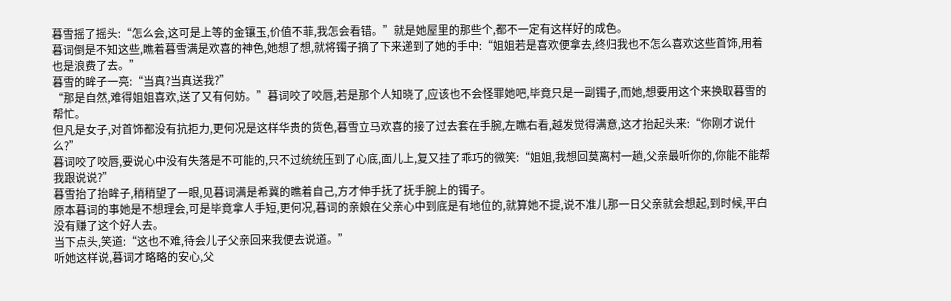暮雪摇了摇头:“怎么会,这可是上等的金镶玉,价值不菲,我怎会看错。”就是她屋里的那些个,都不一定有这样好的成色。
暮词倒是不知这些,瞧着暮雪满是欢喜的神色,她想了想,就将镯子摘了下来递到了她的手中:“姐姐若是喜欢便拿去,终归我也不怎么喜欢这些首饰,用着也是浪费了去。”
暮雪的眸子一亮:“当真?当真送我?”
“那是自然,难得姐姐喜欢,送了又有何妨。”暮词咬了咬唇,若是那个人知晓了,应该也不会怪罪她吧,毕竟只是一副镯子,而她,想要用这个来换取暮雪的帮忙。
但凡是女子,对首饰都没有抗拒力,更何况是这样华贵的货色,暮雪立马欢喜的接了过去套在手腕,左瞧右看,越发觉得满意,这才抬起头来:“你刚才说什么?”
暮词咬了咬唇,要说心中没有失落是不可能的,只不过统统压到了心底,面儿上,复又挂了乖巧的微笑:“姐姐,我想回莫离村一趟,父亲最听你的,你能不能帮我跟说说?”
暮雪抬了抬眸子,稍稍望了一眼,见暮词满是希冀的瞧着自己,方才伸手抚了抚手腕上的镯子。
原本暮词的事她是不想理会,可是毕竟拿人手短,更何况,暮词的亲娘在父亲心中到底是有地位的,就算她不提,说不准儿那一日父亲就会想起,到时候,平白没有赚了这个好人去。
当下点头,笑道:“这也不难,待会儿子父亲回来我便去说道。”
听她这样说,暮词才略略的安心,父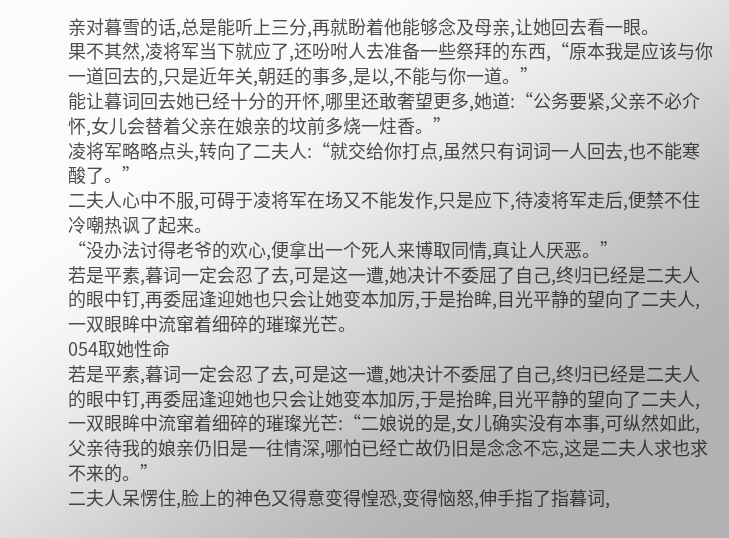亲对暮雪的话,总是能听上三分,再就盼着他能够念及母亲,让她回去看一眼。
果不其然,凌将军当下就应了,还吩咐人去准备一些祭拜的东西,“原本我是应该与你一道回去的,只是近年关,朝廷的事多,是以,不能与你一道。”
能让暮词回去她已经十分的开怀,哪里还敢奢望更多,她道:“公务要紧,父亲不必介怀,女儿会替着父亲在娘亲的坟前多烧一炷香。”
凌将军略略点头,转向了二夫人:“就交给你打点,虽然只有词词一人回去,也不能寒酸了。”
二夫人心中不服,可碍于凌将军在场又不能发作,只是应下,待凌将军走后,便禁不住冷嘲热讽了起来。
“没办法讨得老爷的欢心,便拿出一个死人来博取同情,真让人厌恶。”
若是平素,暮词一定会忍了去,可是这一遭,她决计不委屈了自己,终归已经是二夫人的眼中钉,再委屈逢迎她也只会让她变本加厉,于是抬眸,目光平静的望向了二夫人,一双眼眸中流窜着细碎的璀璨光芒。
054取她性命
若是平素,暮词一定会忍了去,可是这一遭,她决计不委屈了自己,终归已经是二夫人的眼中钉,再委屈逢迎她也只会让她变本加厉,于是抬眸,目光平静的望向了二夫人,一双眼眸中流窜着细碎的璀璨光芒:“二娘说的是,女儿确实没有本事,可纵然如此,父亲待我的娘亲仍旧是一往情深,哪怕已经亡故仍旧是念念不忘,这是二夫人求也求不来的。”
二夫人呆愣住,脸上的神色又得意变得惶恐,变得恼怒,伸手指了指暮词,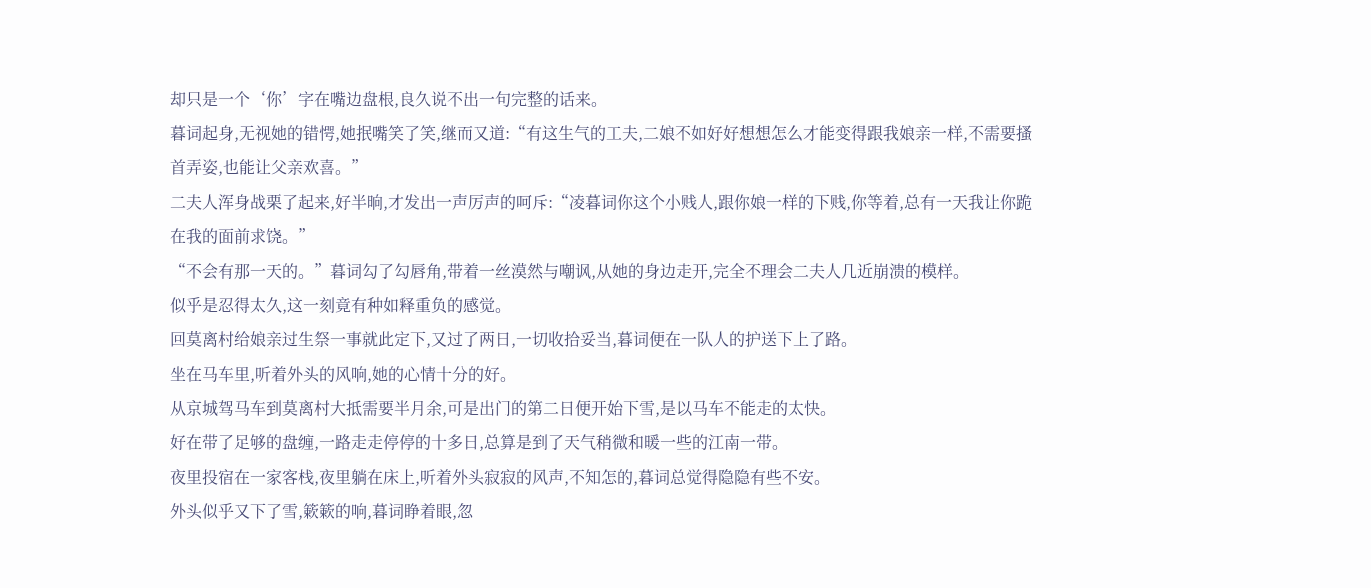却只是一个‘你’字在嘴边盘根,良久说不出一句完整的话来。
暮词起身,无视她的错愕,她抿嘴笑了笑,继而又道:“有这生气的工夫,二娘不如好好想想怎么才能变得跟我娘亲一样,不需要搔首弄姿,也能让父亲欢喜。”
二夫人浑身战栗了起来,好半晌,才发出一声厉声的呵斥:“凌暮词你这个小贱人,跟你娘一样的下贱,你等着,总有一天我让你跪在我的面前求饶。”
“不会有那一天的。”暮词勾了勾唇角,带着一丝漠然与嘲讽,从她的身边走开,完全不理会二夫人几近崩溃的模样。
似乎是忍得太久,这一刻竟有种如释重负的感觉。
回莫离村给娘亲过生祭一事就此定下,又过了两日,一切收拾妥当,暮词便在一队人的护送下上了路。
坐在马车里,听着外头的风响,她的心情十分的好。
从京城驾马车到莫离村大抵需要半月余,可是出门的第二日便开始下雪,是以马车不能走的太快。
好在带了足够的盘缠,一路走走停停的十多日,总算是到了天气稍微和暖一些的江南一带。
夜里投宿在一家客栈,夜里躺在床上,听着外头寂寂的风声,不知怎的,暮词总觉得隐隐有些不安。
外头似乎又下了雪,簌簌的响,暮词睁着眼,忽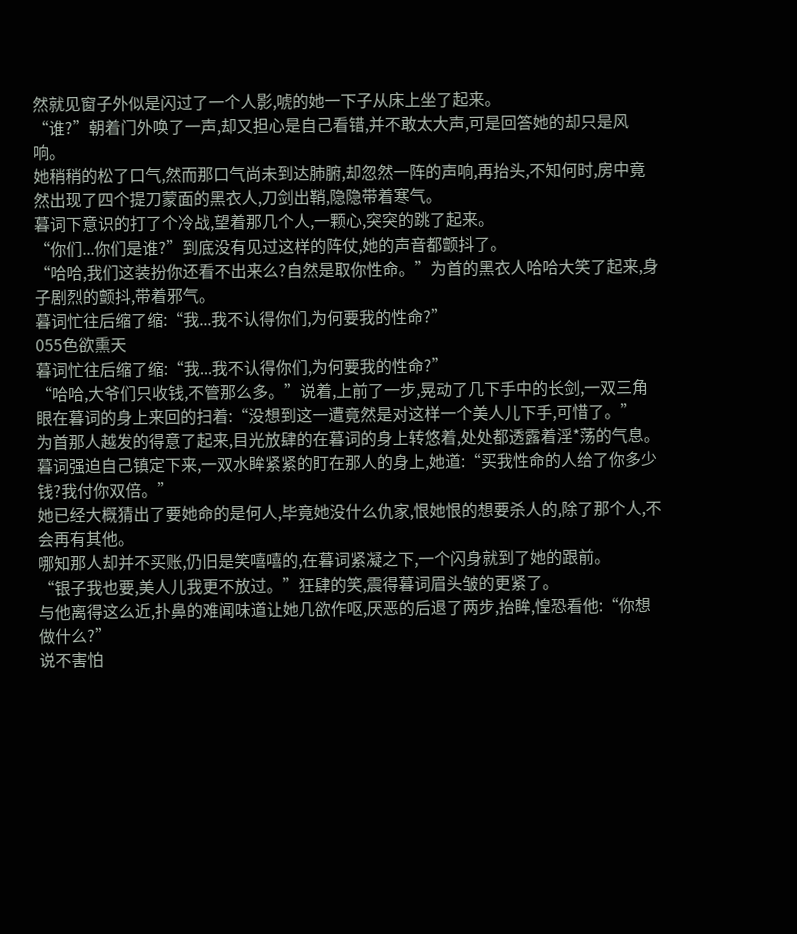然就见窗子外似是闪过了一个人影,唬的她一下子从床上坐了起来。
“谁?”朝着门外唤了一声,却又担心是自己看错,并不敢太大声,可是回答她的却只是风响。
她稍稍的松了口气,然而那口气尚未到达肺腑,却忽然一阵的声响,再抬头,不知何时,房中竟然出现了四个提刀蒙面的黑衣人,刀剑出鞘,隐隐带着寒气。
暮词下意识的打了个冷战,望着那几个人,一颗心,突突的跳了起来。
“你们...你们是谁?”到底没有见过这样的阵仗,她的声音都颤抖了。
“哈哈,我们这装扮你还看不出来么?自然是取你性命。”为首的黑衣人哈哈大笑了起来,身子剧烈的颤抖,带着邪气。
暮词忙往后缩了缩:“我...我不认得你们,为何要我的性命?”
055色欲熏天
暮词忙往后缩了缩:“我...我不认得你们,为何要我的性命?”
“哈哈,大爷们只收钱,不管那么多。”说着,上前了一步,晃动了几下手中的长剑,一双三角眼在暮词的身上来回的扫着:“没想到这一遭竟然是对这样一个美人儿下手,可惜了。”
为首那人越发的得意了起来,目光放肆的在暮词的身上转悠着,处处都透露着淫*荡的气息。
暮词强迫自己镇定下来,一双水眸紧紧的盯在那人的身上,她道:“买我性命的人给了你多少钱?我付你双倍。”
她已经大概猜出了要她命的是何人,毕竟她没什么仇家,恨她恨的想要杀人的,除了那个人,不会再有其他。
哪知那人却并不买账,仍旧是笑嘻嘻的,在暮词紧凝之下,一个闪身就到了她的跟前。
“银子我也要,美人儿我更不放过。”狂肆的笑,震得暮词眉头皱的更紧了。
与他离得这么近,扑鼻的难闻味道让她几欲作呕,厌恶的后退了两步,抬眸,惶恐看他:“你想做什么?”
说不害怕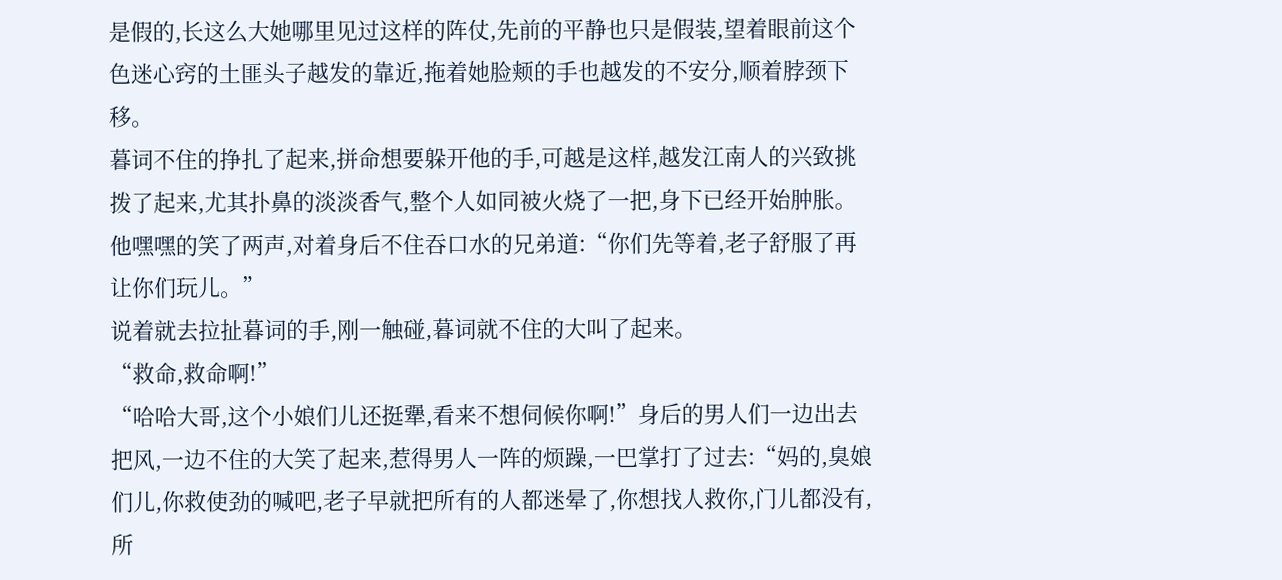是假的,长这么大她哪里见过这样的阵仗,先前的平静也只是假装,望着眼前这个色迷心窍的土匪头子越发的靠近,拖着她脸颊的手也越发的不安分,顺着脖颈下移。
暮词不住的挣扎了起来,拼命想要躲开他的手,可越是这样,越发江南人的兴致挑拨了起来,尤其扑鼻的淡淡香气,整个人如同被火烧了一把,身下已经开始肿胀。
他嘿嘿的笑了两声,对着身后不住吞口水的兄弟道:“你们先等着,老子舒服了再让你们玩儿。”
说着就去拉扯暮词的手,刚一触碰,暮词就不住的大叫了起来。
“救命,救命啊!”
“哈哈大哥,这个小娘们儿还挺犟,看来不想伺候你啊!”身后的男人们一边出去把风,一边不住的大笑了起来,惹得男人一阵的烦躁,一巴掌打了过去:“妈的,臭娘们儿,你救使劲的喊吧,老子早就把所有的人都迷晕了,你想找人救你,门儿都没有,所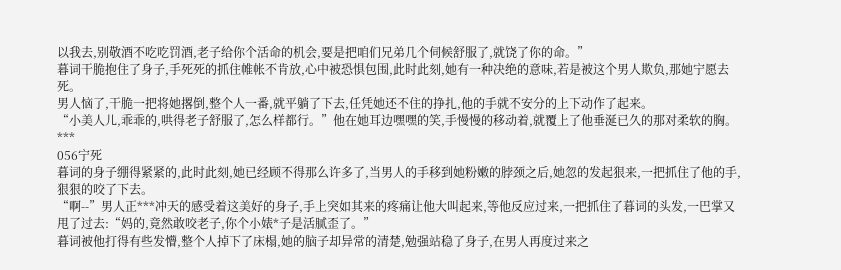以我去,别敬酒不吃吃罚酒,老子给你个活命的机会,要是把咱们兄弟几个伺候舒服了,就饶了你的命。”
暮词干脆抱住了身子,手死死的抓住帷帐不肯放,心中被恐惧包围,此时此刻,她有一种决绝的意味,若是被这个男人欺负,那她宁愿去死。
男人恼了,干脆一把将她撂倒,整个人一番,就平躺了下去,任凭她还不住的挣扎,他的手就不安分的上下动作了起来。
“小美人儿,乖乖的,哄得老子舒服了,怎么样都行。”他在她耳边嘿嘿的笑,手慢慢的移动着,就覆上了他垂涎已久的那对柔软的胸。
***
056宁死
暮词的身子绷得紧紧的,此时此刻,她已经顾不得那么许多了,当男人的手移到她粉嫩的脖颈之后,她忽的发起狠来,一把抓住了他的手,狠狠的咬了下去。
“啊--”男人正***冲天的感受着这美好的身子,手上突如其来的疼痛让他大叫起来,等他反应过来,一把抓住了暮词的头发,一巴掌又甩了过去:“妈的,竟然敢咬老子,你个小婊*子是活腻歪了。”
暮词被他打得有些发懵,整个人掉下了床榻,她的脑子却异常的清楚,勉强站稳了身子,在男人再度过来之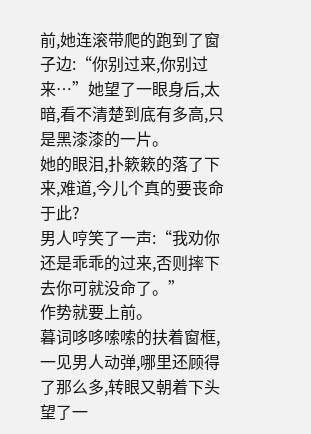前,她连滚带爬的跑到了窗子边:“你别过来,你别过来…”她望了一眼身后,太暗,看不清楚到底有多高,只是黑漆漆的一片。
她的眼泪,扑簌簌的落了下来,难道,今儿个真的要丧命于此?
男人哼笑了一声:“我劝你还是乖乖的过来,否则摔下去你可就没命了。”
作势就要上前。
暮词哆哆嗦嗦的扶着窗框,一见男人动弹,哪里还顾得了那么多,转眼又朝着下头望了一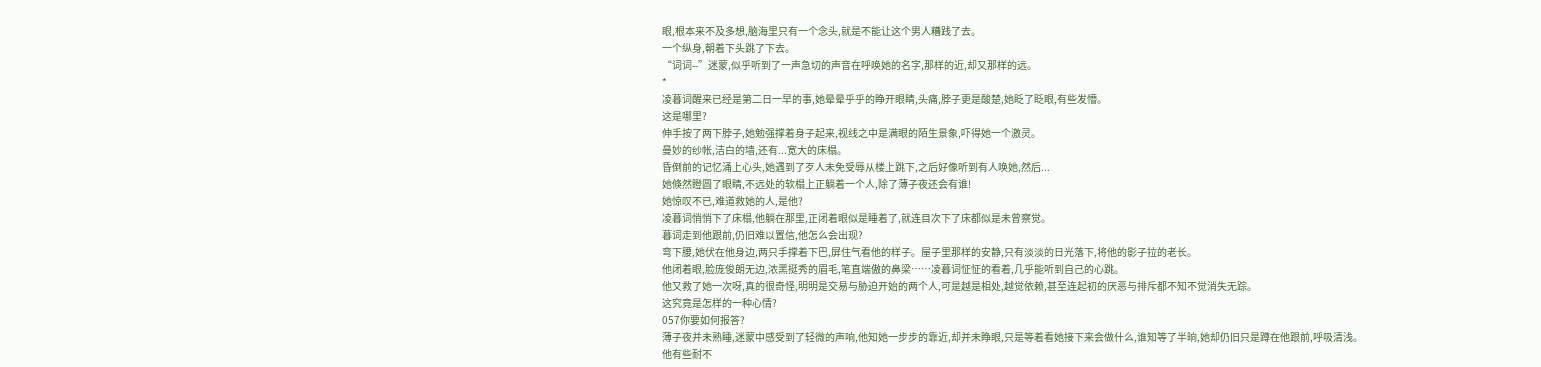眼,根本来不及多想,脑海里只有一个念头,就是不能让这个男人糟践了去。
一个纵身,朝着下头跳了下去。
“词词--”迷蒙,似乎听到了一声急切的声音在呼唤她的名字,那样的近,却又那样的远。
*
凌暮词醒来已经是第二日一早的事,她晕晕乎乎的睁开眼睛,头痛,脖子更是酸楚,她眨了眨眼,有些发懵。
这是哪里?
伸手按了两下脖子,她勉强撑着身子起来,视线之中是满眼的陌生景象,吓得她一个激灵。
曼妙的纱帐,洁白的墙,还有...宽大的床榻。
昏倒前的记忆涌上心头,她遇到了歹人未免受辱从楼上跳下,之后好像听到有人唤她,然后...
她倏然瞪圆了眼睛,不远处的软榻上正躺着一个人,除了薄子夜还会有谁!
她惊叹不已,难道救她的人,是他?
凌暮词悄悄下了床榻,他躺在那里,正闭着眼似是睡着了,就连目次下了床都似是未曾察觉。
暮词走到他跟前,仍旧难以置信,他怎么会出现?
弯下腰,她伏在他身边,两只手撑着下巴,屏住气看他的样子。屋子里那样的安静,只有淡淡的日光落下,将他的影子拉的老长。
他闭着眼,脸庞俊朗无边,浓黑挺秀的眉毛,笔直端傲的鼻梁……凌暮词怔怔的看着,几乎能听到自己的心跳。
他又救了她一次呀,真的很奇怪,明明是交易与胁迫开始的两个人,可是越是相处,越觉依赖,甚至连起初的厌恶与排斥都不知不觉消失无踪。
这究竟是怎样的一种心情?
057你要如何报答?
薄子夜并未熟睡,迷蒙中感受到了轻微的声响,他知她一步步的靠近,却并未睁眼,只是等着看她接下来会做什么,谁知等了半晌,她却仍旧只是蹲在他跟前,呼吸清浅。
他有些耐不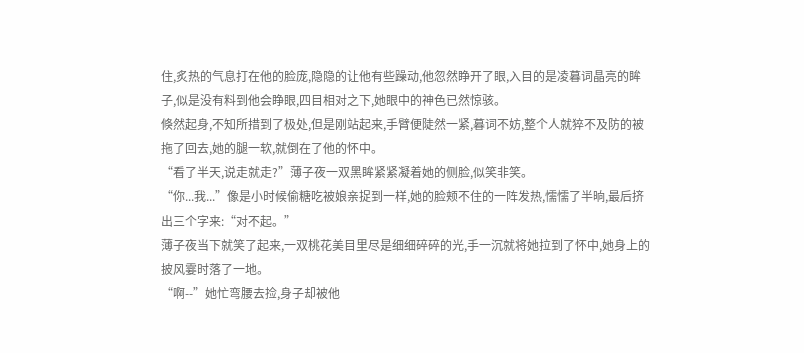住,炙热的气息打在他的脸庞,隐隐的让他有些躁动,他忽然睁开了眼,入目的是凌暮词晶亮的眸子,似是没有料到他会睁眼,四目相对之下,她眼中的神色已然惊骇。
倏然起身,不知所措到了极处,但是刚站起来,手臂便陡然一紧,暮词不妨,整个人就猝不及防的被拖了回去,她的腿一软,就倒在了他的怀中。
“看了半天,说走就走?”薄子夜一双黑眸紧紧凝着她的侧脸,似笑非笑。
“你...我...”像是小时候偷糖吃被娘亲捉到一样,她的脸颊不住的一阵发热,懦懦了半晌,最后挤出三个字来:“对不起。”
薄子夜当下就笑了起来,一双桃花美目里尽是细细碎碎的光,手一沉就将她拉到了怀中,她身上的披风霎时落了一地。
“啊--”她忙弯腰去捡,身子却被他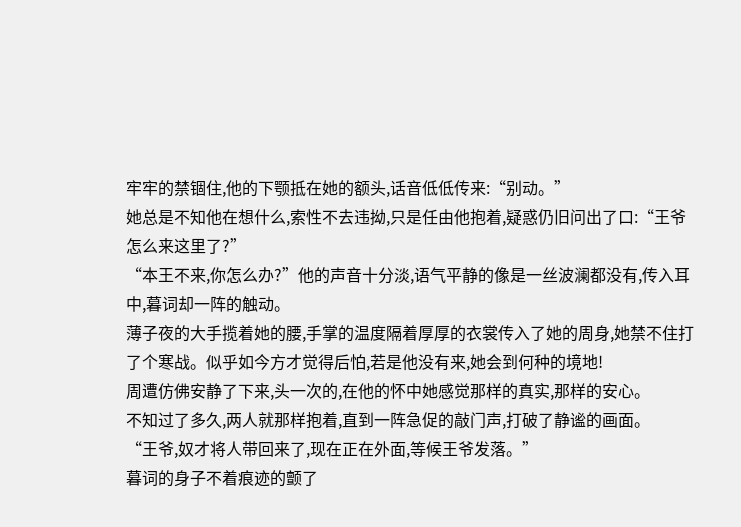牢牢的禁锢住,他的下颚抵在她的额头,话音低低传来:“别动。”
她总是不知他在想什么,索性不去违拗,只是任由他抱着,疑惑仍旧问出了口:“王爷怎么来这里了?”
“本王不来,你怎么办?”他的声音十分淡,语气平静的像是一丝波澜都没有,传入耳中,暮词却一阵的触动。
薄子夜的大手揽着她的腰,手掌的温度隔着厚厚的衣裳传入了她的周身,她禁不住打了个寒战。似乎如今方才觉得后怕,若是他没有来,她会到何种的境地!
周遭仿佛安静了下来,头一次的,在他的怀中她感觉那样的真实,那样的安心。
不知过了多久,两人就那样抱着,直到一阵急促的敲门声,打破了静谧的画面。
“王爷,奴才将人带回来了,现在正在外面,等候王爷发落。”
暮词的身子不着痕迹的颤了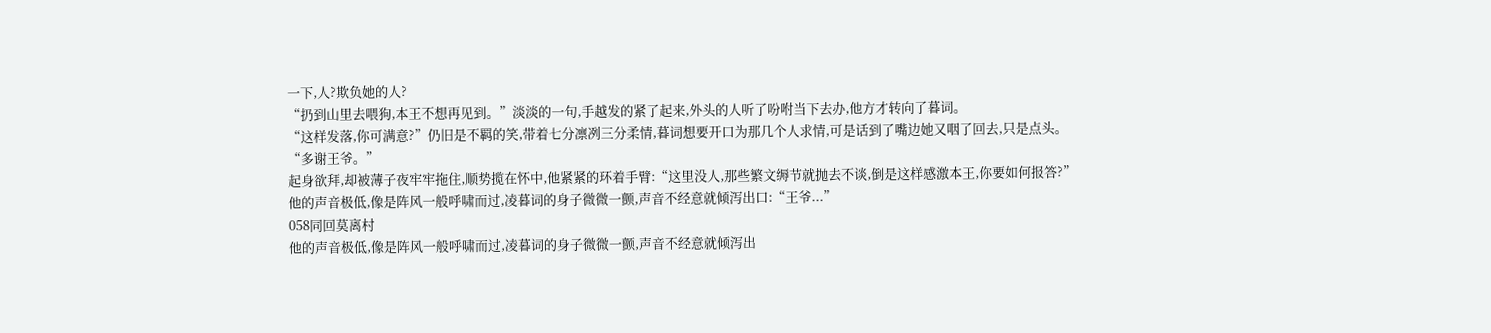一下,人?欺负她的人?
“扔到山里去喂狗,本王不想再见到。”淡淡的一句,手越发的紧了起来,外头的人听了吩咐当下去办,他方才转向了暮词。
“这样发落,你可满意?”仍旧是不羁的笑,带着七分凛冽三分柔情,暮词想要开口为那几个人求情,可是话到了嘴边她又咽了回去,只是点头。
“多谢王爷。”
起身欲拜,却被薄子夜牢牢拖住,顺势揽在怀中,他紧紧的环着手臂:“这里没人,那些繁文缛节就抛去不谈,倒是这样感激本王,你要如何报答?”
他的声音极低,像是阵风一般呼啸而过,凌暮词的身子微微一颤,声音不经意就倾泻出口:“王爷...”
058同回莫离村
他的声音极低,像是阵风一般呼啸而过,凌暮词的身子微微一颤,声音不经意就倾泻出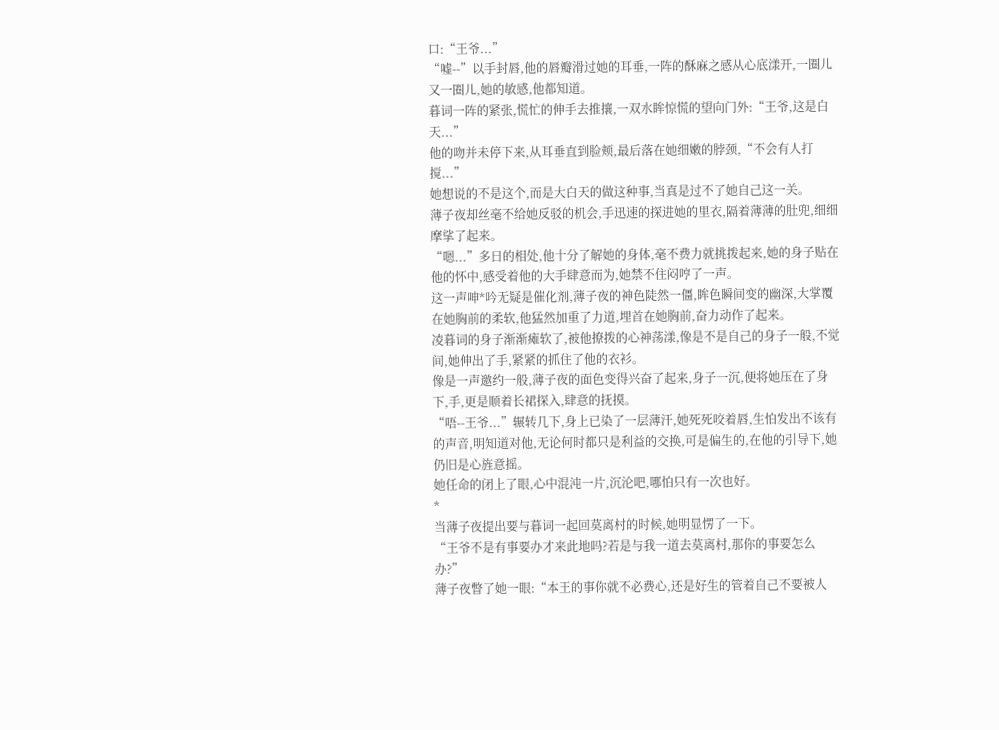口:“王爷...”
“嘘--”以手封唇,他的唇瓣滑过她的耳垂,一阵的酥麻之感从心底漾开,一圈儿又一圈儿,她的敏感,他都知道。
暮词一阵的紧张,慌忙的伸手去推攘,一双水眸惊慌的望向门外:“王爷,这是白天...”
他的吻并未停下来,从耳垂直到脸颊,最后落在她细嫩的脖颈,“不会有人打搅...”
她想说的不是这个,而是大白天的做这种事,当真是过不了她自己这一关。
薄子夜却丝毫不给她反驳的机会,手迅速的探进她的里衣,隔着薄薄的肚兜,细细摩挲了起来。
“嗯...”多日的相处,他十分了解她的身体,毫不费力就挑拨起来,她的身子贴在他的怀中,感受着他的大手肆意而为,她禁不住闷哼了一声。
这一声呻*吟无疑是催化剂,薄子夜的神色陡然一僵,眸色瞬间变的幽深,大掌覆在她胸前的柔软,他猛然加重了力道,埋首在她胸前,奋力动作了起来。
凌暮词的身子渐渐瘫软了,被他撩拨的心神荡漾,像是不是自己的身子一般,不觉间,她伸出了手,紧紧的抓住了他的衣衫。
像是一声邀约一般,薄子夜的面色变得兴奋了起来,身子一沉,便将她压在了身下,手,更是顺着长裙探入,肆意的抚摸。
“唔--王爷...”辗转几下,身上已染了一层薄汗,她死死咬着唇,生怕发出不该有的声音,明知道对他,无论何时都只是利益的交换,可是偏生的,在他的引导下,她仍旧是心旌意摇。
她任命的闭上了眼,心中混沌一片,沉沦吧,哪怕只有一次也好。
*
当薄子夜提出要与暮词一起回莫离村的时候,她明显愣了一下。
“王爷不是有事要办才来此地吗?若是与我一道去莫离村,那你的事要怎么办?”
薄子夜瞥了她一眼:“本王的事你就不必费心,还是好生的管着自己不要被人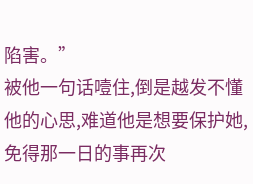陷害。”
被他一句话噎住,倒是越发不懂他的心思,难道他是想要保护她,免得那一日的事再次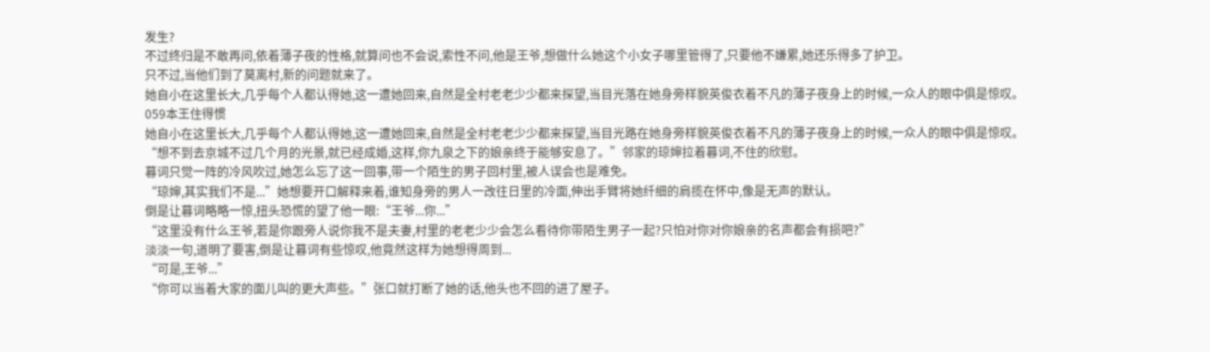发生?
不过终归是不敢再问,依着薄子夜的性格,就算问也不会说,索性不问,他是王爷,想做什么她这个小女子哪里管得了,只要他不嫌累,她还乐得多了护卫。
只不过,当他们到了莫离村,新的问题就来了。
她自小在这里长大,几乎每个人都认得她,这一遭她回来,自然是全村老老少少都来探望,当目光落在她身旁样貌英俊衣着不凡的薄子夜身上的时候,一众人的眼中俱是惊叹。
059本王住得惯
她自小在这里长大,几乎每个人都认得她,这一遭她回来,自然是全村老老少少都来探望,当目光路在她身旁样貌英俊衣着不凡的薄子夜身上的时候,一众人的眼中俱是惊叹。
“想不到去京城不过几个月的光景,就已经成婚,这样,你九泉之下的娘亲终于能够安息了。”邻家的琼婶拉着暮词,不住的欣慰。
暮词只觉一阵的冷风吹过,她怎么忘了这一回事,带一个陌生的男子回村里,被人误会也是难免。
“琼婶,其实我们不是...”她想要开口解释来着,谁知身旁的男人一改往日里的冷面,伸出手臂将她纤细的肩揽在怀中,像是无声的默认。
倒是让暮词略略一惊,扭头恐慌的望了他一眼:“王爷...你...”
“这里没有什么王爷,若是你跟旁人说你我不是夫妻,村里的老老少少会怎么看待你带陌生男子一起?只怕对你对你娘亲的名声都会有损吧?”
淡淡一句,道明了要害,倒是让暮词有些惊叹,他竟然这样为她想得周到...
“可是,王爷...”
“你可以当着大家的面儿叫的更大声些。”张口就打断了她的话,他头也不回的进了屋子。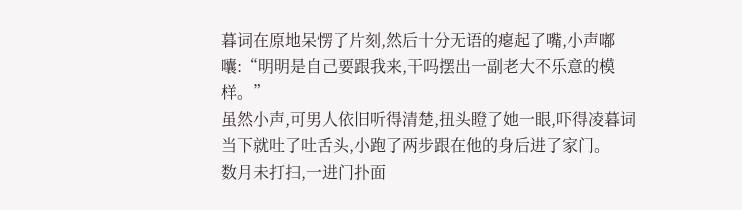暮词在原地呆愣了片刻,然后十分无语的瘪起了嘴,小声嘟囔:“明明是自己要跟我来,干吗摆出一副老大不乐意的模样。”
虽然小声,可男人依旧听得清楚,扭头瞪了她一眼,吓得凌暮词当下就吐了吐舌头,小跑了两步跟在他的身后进了家门。
数月未打扫,一进门扑面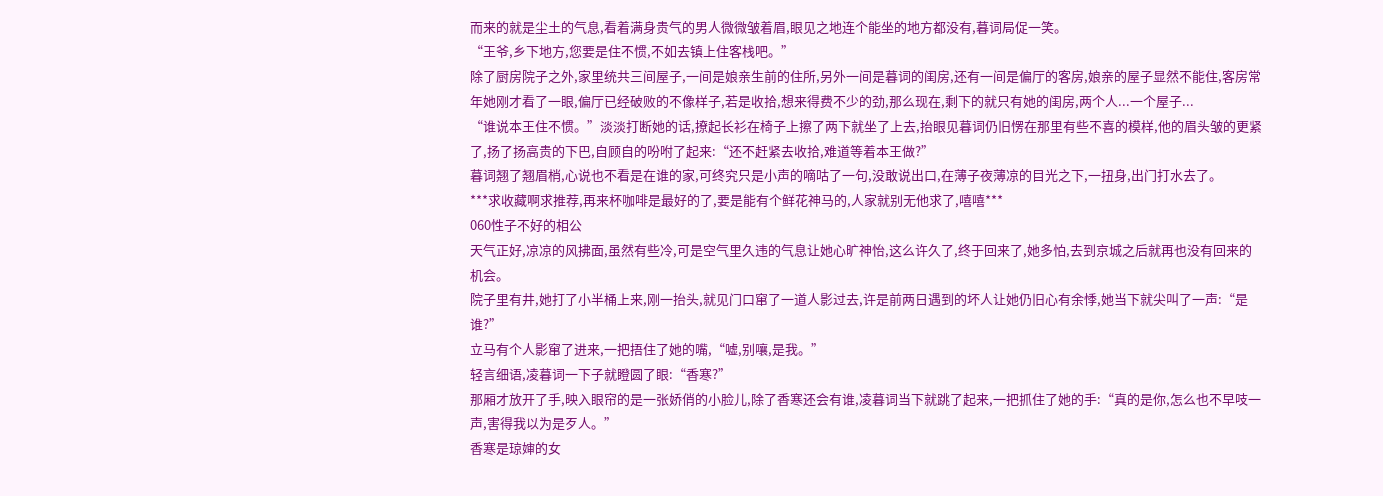而来的就是尘土的气息,看着满身贵气的男人微微皱着眉,眼见之地连个能坐的地方都没有,暮词局促一笑。
“王爷,乡下地方,您要是住不惯,不如去镇上住客栈吧。”
除了厨房院子之外,家里统共三间屋子,一间是娘亲生前的住所,另外一间是暮词的闺房,还有一间是偏厅的客房,娘亲的屋子显然不能住,客房常年她刚才看了一眼,偏厅已经破败的不像样子,若是收拾,想来得费不少的劲,那么现在,剩下的就只有她的闺房,两个人...一个屋子...
“谁说本王住不惯。”淡淡打断她的话,撩起长衫在椅子上擦了两下就坐了上去,抬眼见暮词仍旧愣在那里有些不喜的模样,他的眉头皱的更紧了,扬了扬高贵的下巴,自顾自的吩咐了起来:“还不赶紧去收拾,难道等着本王做?”
暮词翘了翘眉梢,心说也不看是在谁的家,可终究只是小声的嘀咕了一句,没敢说出口,在薄子夜薄凉的目光之下,一扭身,出门打水去了。
***求收藏啊求推荐,再来杯咖啡是最好的了,要是能有个鲜花神马的,人家就别无他求了,嘻嘻***
060性子不好的相公
天气正好,凉凉的风拂面,虽然有些冷,可是空气里久违的气息让她心旷神怡,这么许久了,终于回来了,她多怕,去到京城之后就再也没有回来的机会。
院子里有井,她打了小半桶上来,刚一抬头,就见门口窜了一道人影过去,许是前两日遇到的坏人让她仍旧心有余悸,她当下就尖叫了一声:“是谁?”
立马有个人影窜了进来,一把捂住了她的嘴,“嘘,别嚷,是我。”
轻言细语,凌暮词一下子就瞪圆了眼:“香寒?”
那厢才放开了手,映入眼帘的是一张娇俏的小脸儿,除了香寒还会有谁,凌暮词当下就跳了起来,一把抓住了她的手:“真的是你,怎么也不早吱一声,害得我以为是歹人。”
香寒是琼婶的女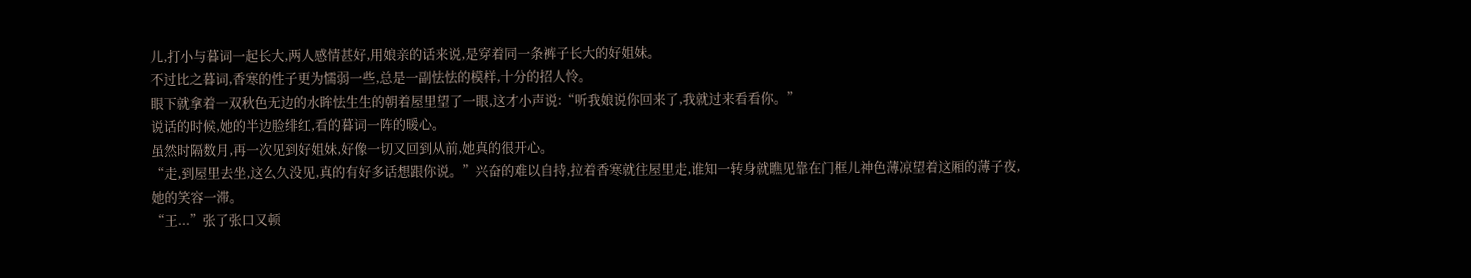儿,打小与暮词一起长大,两人感情甚好,用娘亲的话来说,是穿着同一条裤子长大的好姐妹。
不过比之暮词,香寒的性子更为懦弱一些,总是一副怯怯的模样,十分的招人怜。
眼下就拿着一双秋色无边的水眸怯生生的朝着屋里望了一眼,这才小声说:“听我娘说你回来了,我就过来看看你。”
说话的时候,她的半边脸绯红,看的暮词一阵的暖心。
虽然时隔数月,再一次见到好姐妹,好像一切又回到从前,她真的很开心。
“走,到屋里去坐,这么久没见,真的有好多话想跟你说。”兴奋的难以自持,拉着香寒就往屋里走,谁知一转身就瞧见靠在门框儿神色薄凉望着这厢的薄子夜,她的笑容一滞。
“王...”张了张口又顿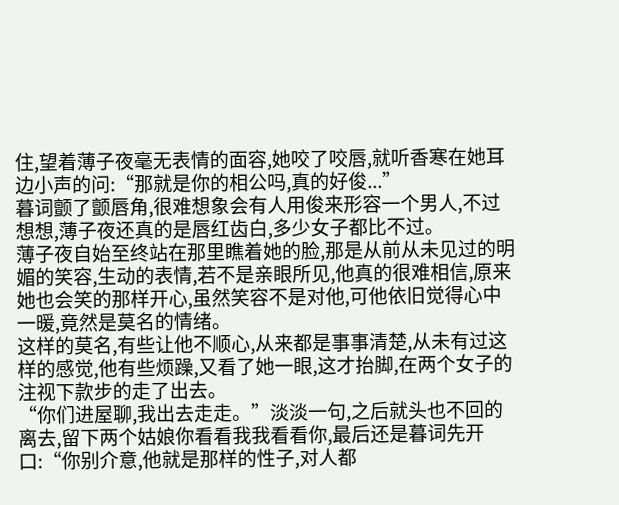住,望着薄子夜毫无表情的面容,她咬了咬唇,就听香寒在她耳边小声的问:“那就是你的相公吗,真的好俊...”
暮词颤了颤唇角,很难想象会有人用俊来形容一个男人,不过想想,薄子夜还真的是唇红齿白,多少女子都比不过。
薄子夜自始至终站在那里瞧着她的脸,那是从前从未见过的明媚的笑容,生动的表情,若不是亲眼所见,他真的很难相信,原来她也会笑的那样开心,虽然笑容不是对他,可他依旧觉得心中一暖,竟然是莫名的情绪。
这样的莫名,有些让他不顺心,从来都是事事清楚,从未有过这样的感觉,他有些烦躁,又看了她一眼,这才抬脚,在两个女子的注视下款步的走了出去。
“你们进屋聊,我出去走走。”淡淡一句,之后就头也不回的离去,留下两个姑娘你看看我我看看你,最后还是暮词先开口:“你别介意,他就是那样的性子,对人都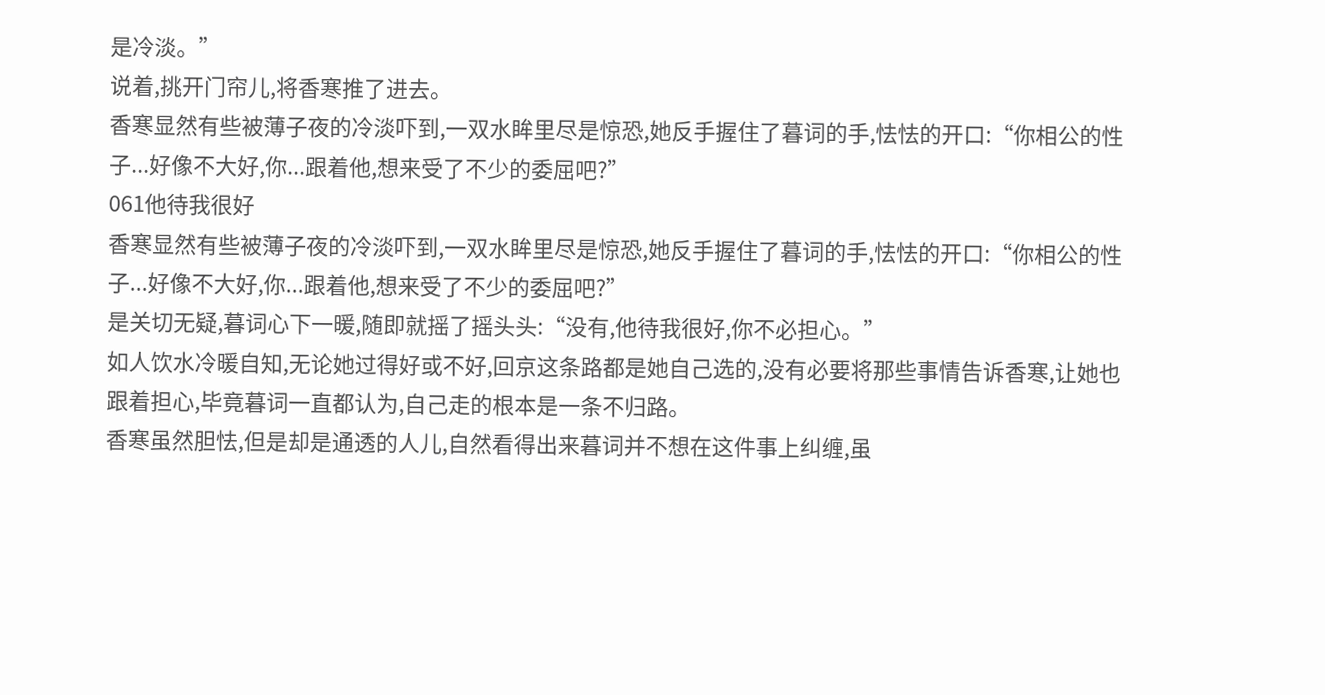是冷淡。”
说着,挑开门帘儿,将香寒推了进去。
香寒显然有些被薄子夜的冷淡吓到,一双水眸里尽是惊恐,她反手握住了暮词的手,怯怯的开口:“你相公的性子...好像不大好,你...跟着他,想来受了不少的委屈吧?”
061他待我很好
香寒显然有些被薄子夜的冷淡吓到,一双水眸里尽是惊恐,她反手握住了暮词的手,怯怯的开口:“你相公的性子...好像不大好,你...跟着他,想来受了不少的委屈吧?”
是关切无疑,暮词心下一暖,随即就摇了摇头头:“没有,他待我很好,你不必担心。”
如人饮水冷暖自知,无论她过得好或不好,回京这条路都是她自己选的,没有必要将那些事情告诉香寒,让她也跟着担心,毕竟暮词一直都认为,自己走的根本是一条不归路。
香寒虽然胆怯,但是却是通透的人儿,自然看得出来暮词并不想在这件事上纠缠,虽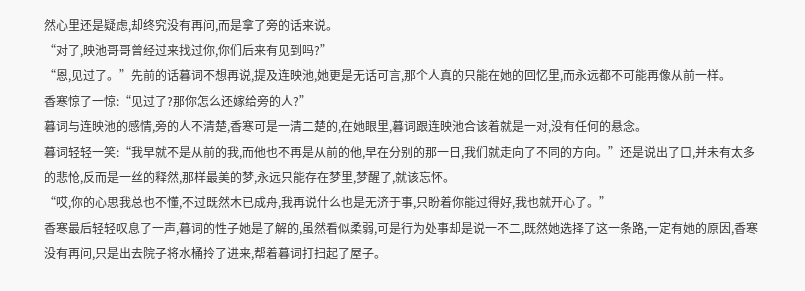然心里还是疑虑,却终究没有再问,而是拿了旁的话来说。
“对了,映池哥哥曾经过来找过你,你们后来有见到吗?”
“恩,见过了。”先前的话暮词不想再说,提及连映池,她更是无话可言,那个人真的只能在她的回忆里,而永远都不可能再像从前一样。
香寒惊了一惊:“见过了?那你怎么还嫁给旁的人?”
暮词与连映池的感情,旁的人不清楚,香寒可是一清二楚的,在她眼里,暮词跟连映池合该着就是一对,没有任何的悬念。
暮词轻轻一笑:“我早就不是从前的我,而他也不再是从前的他,早在分别的那一日,我们就走向了不同的方向。”还是说出了口,并未有太多的悲怆,反而是一丝的释然,那样最美的梦,永远只能存在梦里,梦醒了,就该忘怀。
“哎,你的心思我总也不懂,不过既然木已成舟,我再说什么也是无济于事,只盼着你能过得好,我也就开心了。”
香寒最后轻轻叹息了一声,暮词的性子她是了解的,虽然看似柔弱,可是行为处事却是说一不二,既然她选择了这一条路,一定有她的原因,香寒没有再问,只是出去院子将水桶拎了进来,帮着暮词打扫起了屋子。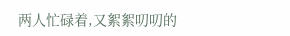两人忙碌着,又絮絮叨叨的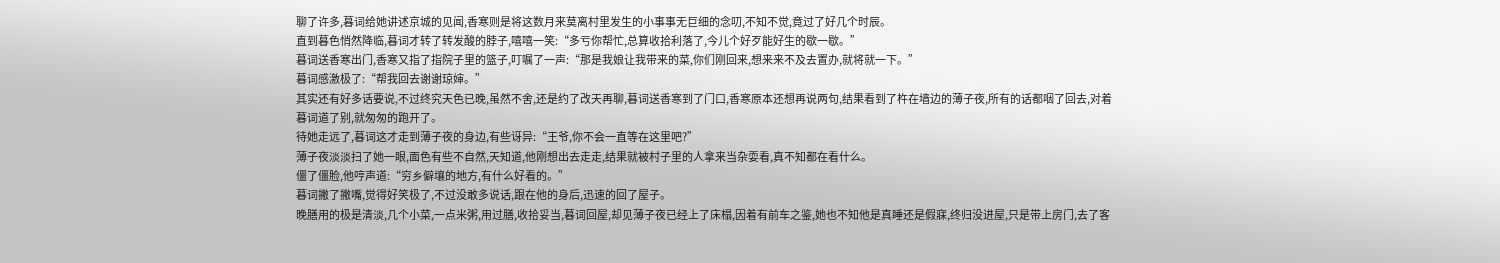聊了许多,暮词给她讲述京城的见闻,香寒则是将这数月来莫离村里发生的小事事无巨细的念叨,不知不觉,竟过了好几个时辰。
直到暮色悄然降临,暮词才转了转发酸的脖子,嘻嘻一笑:“多亏你帮忙,总算收拾利落了,今儿个好歹能好生的歇一歇。”
暮词送香寒出门,香寒又指了指院子里的篮子,叮嘱了一声:“那是我娘让我带来的菜,你们刚回来,想来来不及去置办,就将就一下。”
暮词感激极了:“帮我回去谢谢琼婶。”
其实还有好多话要说,不过终究天色已晚,虽然不舍,还是约了改天再聊,暮词送香寒到了门口,香寒原本还想再说两句,结果看到了杵在墙边的薄子夜,所有的话都咽了回去,对着暮词道了别,就匆匆的跑开了。
待她走远了,暮词这才走到薄子夜的身边,有些讶异:“王爷,你不会一直等在这里吧?”
薄子夜淡淡扫了她一眼,面色有些不自然,天知道,他刚想出去走走,结果就被村子里的人拿来当杂耍看,真不知都在看什么。
僵了僵脸,他哼声道:“穷乡僻壤的地方,有什么好看的。”
暮词撇了撇嘴,觉得好笑极了,不过没敢多说话,跟在他的身后,迅速的回了屋子。
晚膳用的极是清淡,几个小菜,一点米粥,用过膳,收拾妥当,暮词回屋,却见薄子夜已经上了床榻,因着有前车之鉴,她也不知他是真睡还是假寐,终归没进屋,只是带上房门,去了客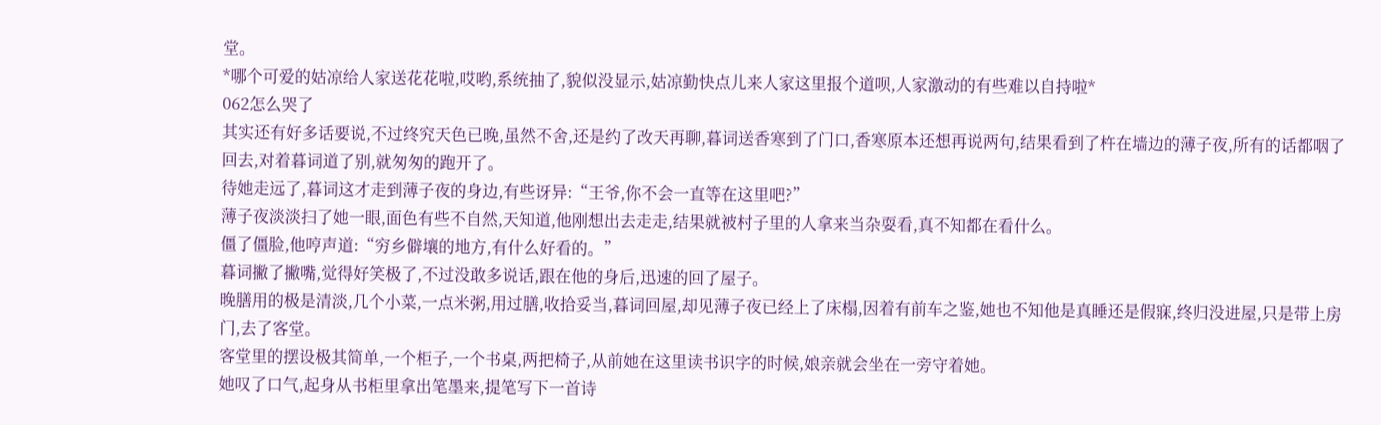堂。
*哪个可爱的姑凉给人家送花花啦,哎哟,系统抽了,貌似没显示,姑凉勤快点儿来人家这里报个道呗,人家激动的有些难以自持啦*
062怎么哭了
其实还有好多话要说,不过终究天色已晚,虽然不舍,还是约了改天再聊,暮词送香寒到了门口,香寒原本还想再说两句,结果看到了杵在墙边的薄子夜,所有的话都咽了回去,对着暮词道了别,就匆匆的跑开了。
待她走远了,暮词这才走到薄子夜的身边,有些讶异:“王爷,你不会一直等在这里吧?”
薄子夜淡淡扫了她一眼,面色有些不自然,天知道,他刚想出去走走,结果就被村子里的人拿来当杂耍看,真不知都在看什么。
僵了僵脸,他哼声道:“穷乡僻壤的地方,有什么好看的。”
暮词撇了撇嘴,觉得好笑极了,不过没敢多说话,跟在他的身后,迅速的回了屋子。
晚膳用的极是清淡,几个小菜,一点米粥,用过膳,收拾妥当,暮词回屋,却见薄子夜已经上了床榻,因着有前车之鉴,她也不知他是真睡还是假寐,终归没进屋,只是带上房门,去了客堂。
客堂里的摆设极其简单,一个柜子,一个书桌,两把椅子,从前她在这里读书识字的时候,娘亲就会坐在一旁守着她。
她叹了口气,起身从书柜里拿出笔墨来,提笔写下一首诗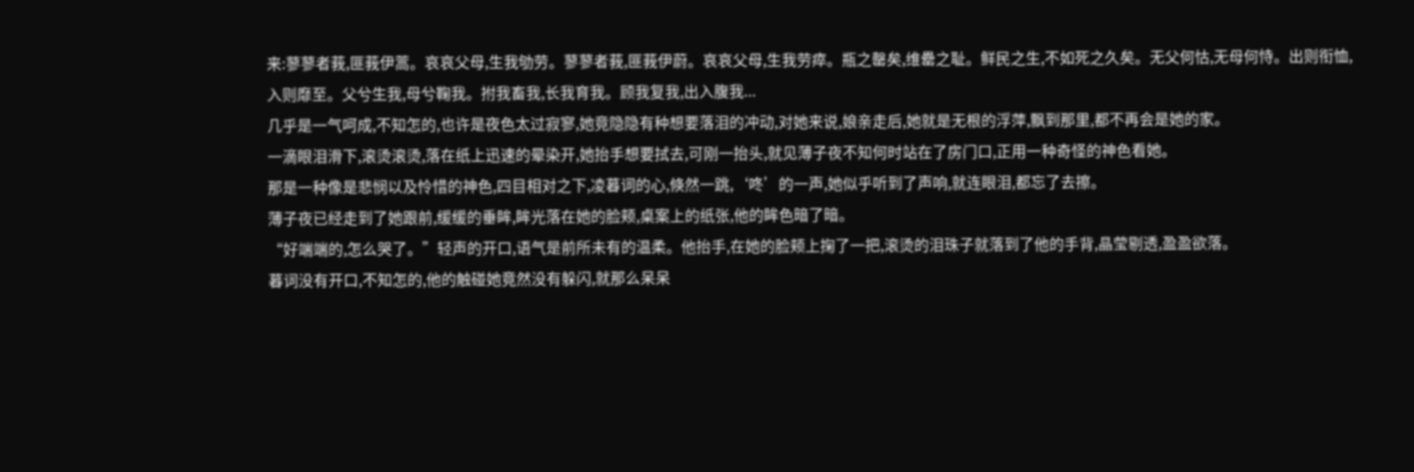来:蓼蓼者莪,匪莪伊蒿。哀哀父母,生我劬劳。蓼蓼者莪,匪莪伊蔚。哀哀父母,生我劳瘁。瓶之罄矣,维罍之耻。鲜民之生,不如死之久矣。无父何怙,无母何恃。出则衔恤,入则靡至。父兮生我,母兮鞠我。拊我畜我,长我育我。顾我复我,出入腹我...
几乎是一气呵成,不知怎的,也许是夜色太过寂寥,她竟隐隐有种想要落泪的冲动,对她来说,娘亲走后,她就是无根的浮萍,飘到那里,都不再会是她的家。
一滴眼泪滑下,滚烫滚烫,落在纸上迅速的晕染开,她抬手想要拭去,可刚一抬头,就见薄子夜不知何时站在了房门口,正用一种奇怪的神色看她。
那是一种像是悲悯以及怜惜的神色,四目相对之下,凌暮词的心,倏然一跳,‘咚’的一声,她似乎听到了声响,就连眼泪,都忘了去擦。
薄子夜已经走到了她跟前,缓缓的垂眸,眸光落在她的脸颊,桌案上的纸张,他的眸色暗了暗。
“好端端的,怎么哭了。”轻声的开口,语气是前所未有的温柔。他抬手,在她的脸颊上掬了一把,滚烫的泪珠子就落到了他的手背,晶莹剔透,盈盈欲落。
暮词没有开口,不知怎的,他的触碰她竟然没有躲闪,就那么呆呆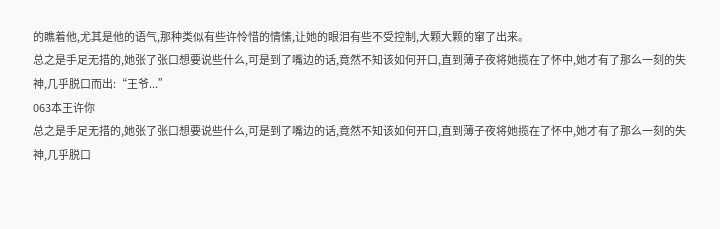的瞧着他,尤其是他的语气,那种类似有些许怜惜的情愫,让她的眼泪有些不受控制,大颗大颗的窜了出来。
总之是手足无措的,她张了张口想要说些什么,可是到了嘴边的话,竟然不知该如何开口,直到薄子夜将她揽在了怀中,她才有了那么一刻的失神,几乎脱口而出:“王爷...”
063本王许你
总之是手足无措的,她张了张口想要说些什么,可是到了嘴边的话,竟然不知该如何开口,直到薄子夜将她揽在了怀中,她才有了那么一刻的失神,几乎脱口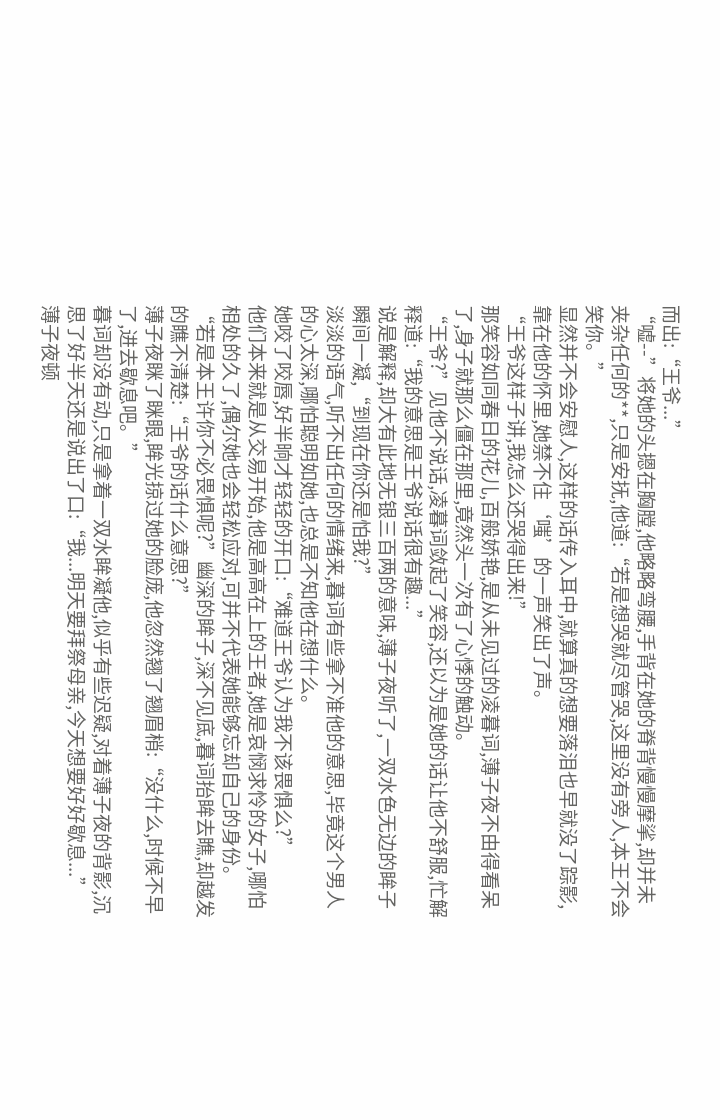而出:“王爷...”
“嘘--”将她的头摁在胸膛,他略略弯腰,手背在她的脊背慢慢摩挲,却并未夹杂任何的**,只是安抚,他道:“若是想哭就尽管哭,这里没有旁人,本王不会笑你。”
显然并不会安慰人,这样的话传入耳中,就算真的想要落泪也早就没了踪影,靠在他的怀里,她禁不住‘嗤’的一声笑出了声。
“王爷这样子讲,我怎么还哭得出来!”
那笑容如同春日的花儿,百般娇艳,是从未见过的凌暮词,薄子夜不由得看呆了,身子就那么僵在那里,竟然头一次有了心悸的触动。
“王爷?”见他不说话,凌暮词敛起了笑容,还以为是她的话让他不舒服,忙解释道:“我的意思是王爷说话很有趣...”
说是解释,却大有此地无银三百两的意味,薄子夜听了,一双水色无边的眸子瞬间一凝,“到现在你还是怕我?”
淡淡的语气,听不出任何的情绪来,暮词有些拿不准他的意思,毕竟这个男人的心太深,哪怕聪明如她,也总是不知他在想什么。
她咬了咬唇,好半晌才轻轻的开口:“难道王爷认为我不该畏惧么?”
他们本来就是从交易开始,他是高高在上的王者,她是哀悯求怜的女子,哪怕相处的久了,偶尔她也会轻松应对,可并不代表她能够忘却自己的身份。
“若是本王许你不必畏惧呢?”幽深的眸子,深不见底,暮词抬眸去瞧,却越发的瞧不清楚:“王爷的话什么意思?”
薄子夜眯了眯眼,眸光掠过她的脸庞,他忽然翘了翘眉梢:“没什么,时候不早了,进去歇息吧。”
暮词却没有动,只是拿着一双水眸凝他,似乎有些迟疑,对着薄子夜的背影,沉思了好半天还是说出了口:“我...明天要拜祭母亲,今天想要好好歇息...”
薄子夜顿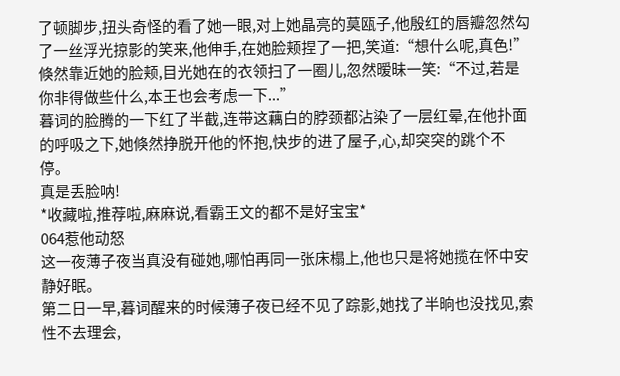了顿脚步,扭头奇怪的看了她一眼,对上她晶亮的莫瓯子,他殷红的唇瓣忽然勾了一丝浮光掠影的笑来,他伸手,在她脸颊捏了一把,笑道:“想什么呢,真色!”
倏然靠近她的脸颊,目光她在的衣领扫了一圈儿,忽然暧昧一笑:“不过,若是你非得做些什么,本王也会考虑一下...”
暮词的脸腾的一下红了半截,连带这藕白的脖颈都沾染了一层红晕,在他扑面的呼吸之下,她倏然挣脱开他的怀抱,快步的进了屋子,心,却突突的跳个不停。
真是丢脸呐!
*收藏啦,推荐啦,麻麻说,看霸王文的都不是好宝宝*
064惹他动怒
这一夜薄子夜当真没有碰她,哪怕再同一张床榻上,他也只是将她揽在怀中安静好眠。
第二日一早,暮词醒来的时候薄子夜已经不见了踪影,她找了半晌也没找见,索性不去理会,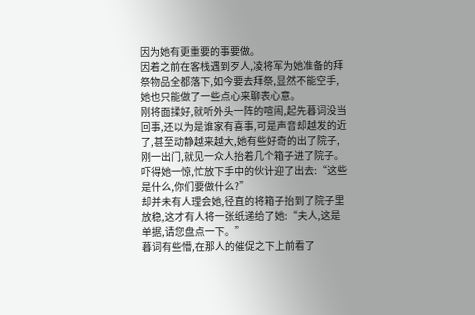因为她有更重要的事要做。
因着之前在客栈遇到歹人,凌将军为她准备的拜祭物品全都落下,如今要去拜祭,显然不能空手,她也只能做了一些点心来聊表心意。
刚将面揉好,就听外头一阵的喧闹,起先暮词没当回事,还以为是谁家有喜事,可是声音却越发的近了,甚至动静越来越大,她有些好奇的出了院子,刚一出门,就见一众人抬着几个箱子进了院子。
吓得她一惊,忙放下手中的伙计迎了出去:“这些是什么,你们要做什么?”
却并未有人理会她,径直的将箱子抬到了院子里放稳,这才有人将一张纸递给了她:“夫人,这是单据,请您盘点一下。”
暮词有些懵,在那人的催促之下上前看了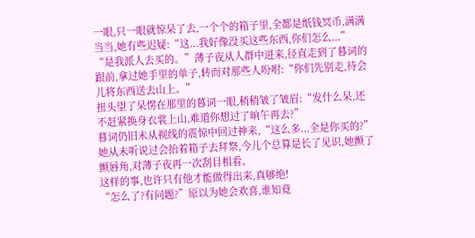一眼,只一眼就惊呆了去,一个个的箱子里,全都是纸钱冥币,满满当当,她有些迟疑:“这...我好像没买这些东西,你们怎么...”
“是我派人去买的。”薄子夜从人群中进来,径直走到了暮词的跟前,拿过她手里的单子,转而对那些人吩咐:“你们先别走,待会儿将东西送去山上。”
扭头望了呆愣在那里的暮词一眼,稍稍皱了皱眉:“发什么呆,还不赶紧换身衣裳上山,难道你想过了晌午再去?”
暮词仍旧未从视线的震惊中回过神来,“这么多...全是你买的?”
她从未听说过会抬着箱子去拜祭,今儿个总算是长了见识,她颤了颤唇角,对薄子夜再一次刮目相看。
这样的事,也许只有他才能做得出来,真够绝!
“怎么了?有问题?”原以为她会欢喜,谁知竟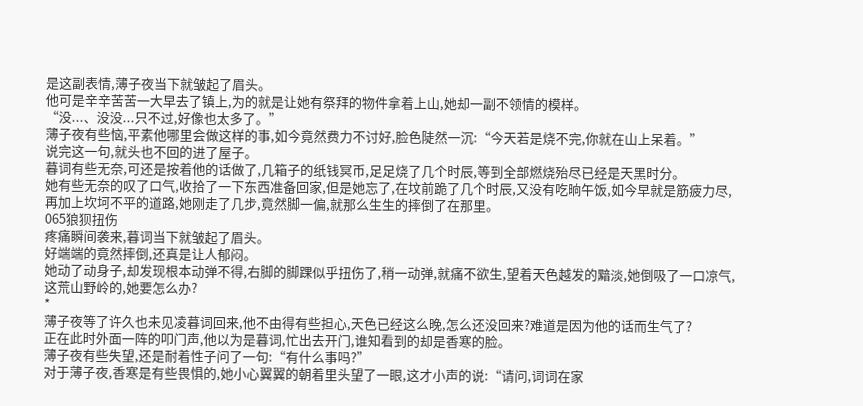是这副表情,薄子夜当下就皱起了眉头。
他可是辛辛苦苦一大早去了镇上,为的就是让她有祭拜的物件拿着上山,她却一副不领情的模样。
“没...、没没...只不过,好像也太多了。”
薄子夜有些恼,平素他哪里会做这样的事,如今竟然费力不讨好,脸色陡然一沉:“今天若是烧不完,你就在山上呆着。”
说完这一句,就头也不回的进了屋子。
暮词有些无奈,可还是按着他的话做了,几箱子的纸钱冥币,足足烧了几个时辰,等到全部燃烧殆尽已经是天黑时分。
她有些无奈的叹了口气,收拾了一下东西准备回家,但是她忘了,在坟前跪了几个时辰,又没有吃晌午饭,如今早就是筋疲力尽,再加上坎坷不平的道路,她刚走了几步,竟然脚一偏,就那么生生的摔倒了在那里。
065狼狈扭伤
疼痛瞬间袭来,暮词当下就皱起了眉头。
好端端的竟然摔倒,还真是让人郁闷。
她动了动身子,却发现根本动弹不得,右脚的脚踝似乎扭伤了,稍一动弹,就痛不欲生,望着天色越发的黯淡,她倒吸了一口凉气,这荒山野岭的,她要怎么办?
*
薄子夜等了许久也未见凌暮词回来,他不由得有些担心,天色已经这么晚,怎么还没回来?难道是因为他的话而生气了?
正在此时外面一阵的叩门声,他以为是暮词,忙出去开门,谁知看到的却是香寒的脸。
薄子夜有些失望,还是耐着性子问了一句:“有什么事吗?”
对于薄子夜,香寒是有些畏惧的,她小心翼翼的朝着里头望了一眼,这才小声的说:“请问,词词在家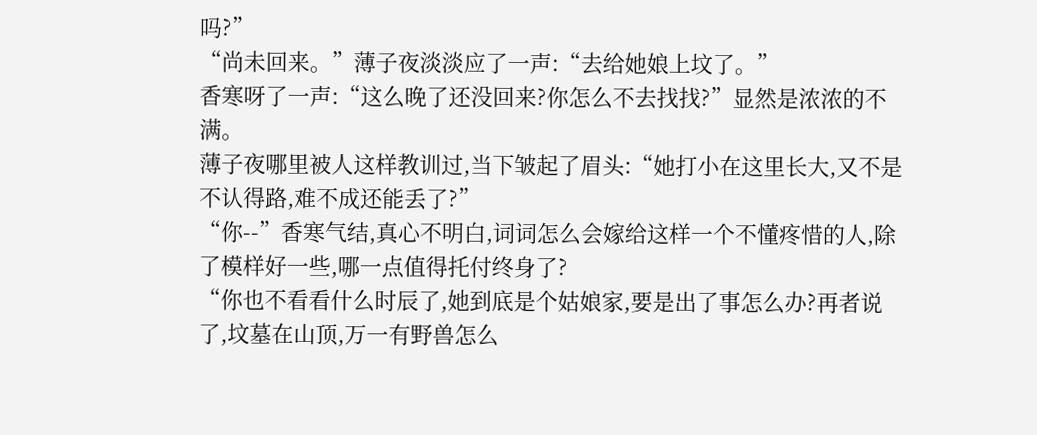吗?”
“尚未回来。”薄子夜淡淡应了一声:“去给她娘上坟了。”
香寒呀了一声:“这么晚了还没回来?你怎么不去找找?”显然是浓浓的不满。
薄子夜哪里被人这样教训过,当下皱起了眉头:“她打小在这里长大,又不是不认得路,难不成还能丢了?”
“你--”香寒气结,真心不明白,词词怎么会嫁给这样一个不懂疼惜的人,除了模样好一些,哪一点值得托付终身了?
“你也不看看什么时辰了,她到底是个姑娘家,要是出了事怎么办?再者说了,坟墓在山顶,万一有野兽怎么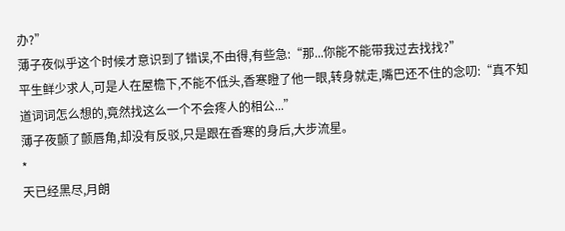办?”
薄子夜似乎这个时候才意识到了错误,不由得,有些急:“那...你能不能带我过去找找?”
平生鲜少求人,可是人在屋檐下,不能不低头,香寒瞪了他一眼,转身就走,嘴巴还不住的念叨:“真不知道词词怎么想的,竟然找这么一个不会疼人的相公...”
薄子夜颤了颤唇角,却没有反驳,只是跟在香寒的身后,大步流星。
*
天已经黑尽,月朗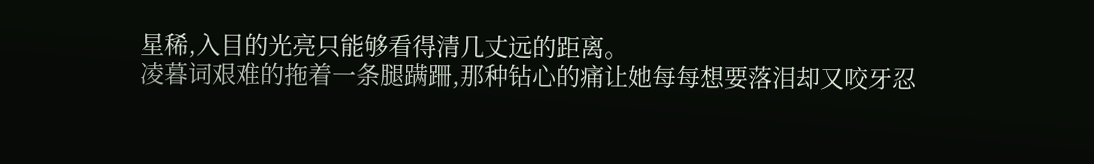星稀,入目的光亮只能够看得清几丈远的距离。
凌暮词艰难的拖着一条腿蹒跚,那种钻心的痛让她每每想要落泪却又咬牙忍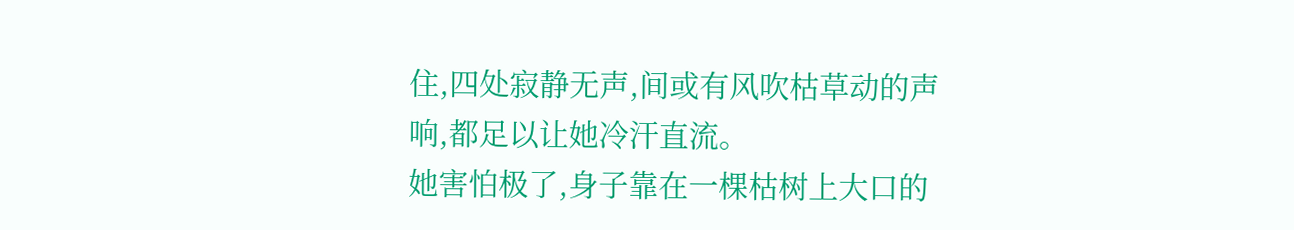住,四处寂静无声,间或有风吹枯草动的声响,都足以让她冷汗直流。
她害怕极了,身子靠在一棵枯树上大口的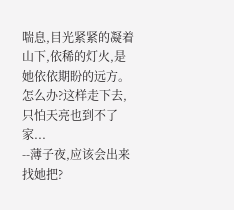喘息,目光紧紧的凝着山下,依稀的灯火,是她依依期盼的远方。
怎么办?这样走下去,只怕天亮也到不了家...
--薄子夜,应该会出来找她把?